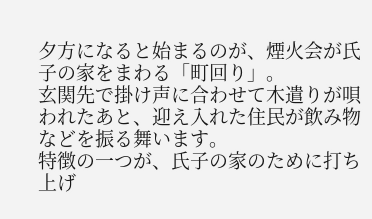夕方になると始まるのが、煙火会が氏子の家をまわる「町回り」。
玄関先で掛け声に合わせて木遣りが唄われたあと、迎え入れた住民が飲み物などを振る舞います。
特徴の一つが、氏子の家のために打ち上げ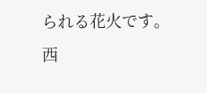られる花火です。
西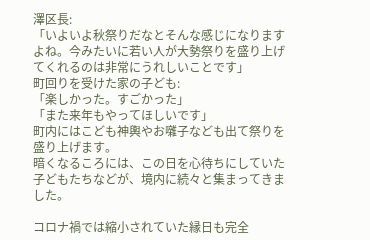澤区長:
「いよいよ秋祭りだなとそんな感じになりますよね。今みたいに若い人が大勢祭りを盛り上げてくれるのは非常にうれしいことです」
町回りを受けた家の子ども:
「楽しかった。すごかった」
「また来年もやってほしいです」
町内にはこども神輿やお囃子なども出て祭りを盛り上げます。
暗くなるころには、この日を心待ちにしていた子どもたちなどが、境内に続々と集まってきました。

コロナ禍では縮小されていた縁日も完全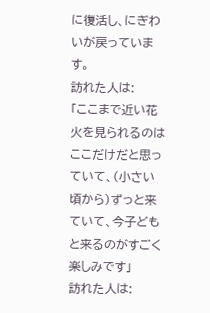に復活し、にぎわいが戻っています。
訪れた人は:
「ここまで近い花火を見られるのはここだけだと思っていて、(小さい頃から)ずっと来ていて、今子どもと来るのがすごく楽しみです」
訪れた人は: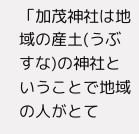「加茂神社は地域の産土(うぶすな)の神社ということで地域の人がとて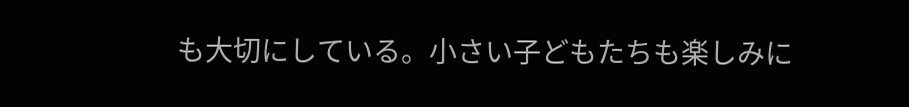も大切にしている。小さい子どもたちも楽しみに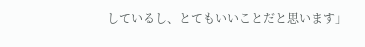しているし、とてもいいことだと思います」